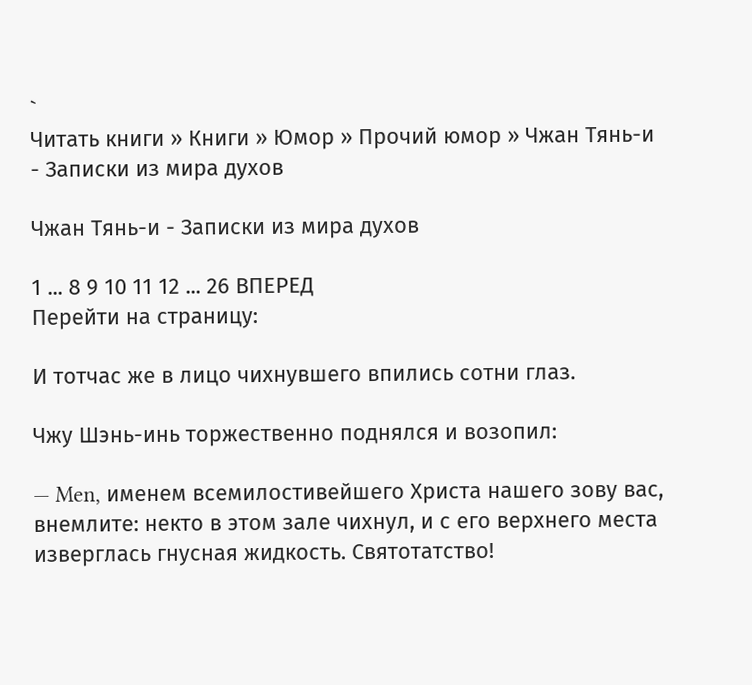`
Читать книги » Книги » Юмор » Прочий юмор » Чжан Тянь-и - Записки из мира духов

Чжан Тянь-и - Записки из мира духов

1 ... 8 9 10 11 12 ... 26 ВПЕРЕД
Перейти на страницу:

И тотчас же в лицо чихнувшего впились сотни глаз.

Чжу Шэнь-инь торжественно поднялся и возопил:

— Men, именем всемилостивейшего Христа нашего зову вас, внемлите: некто в этом зале чихнул, и с его верхнего места изверглась гнусная жидкость. Святотатство!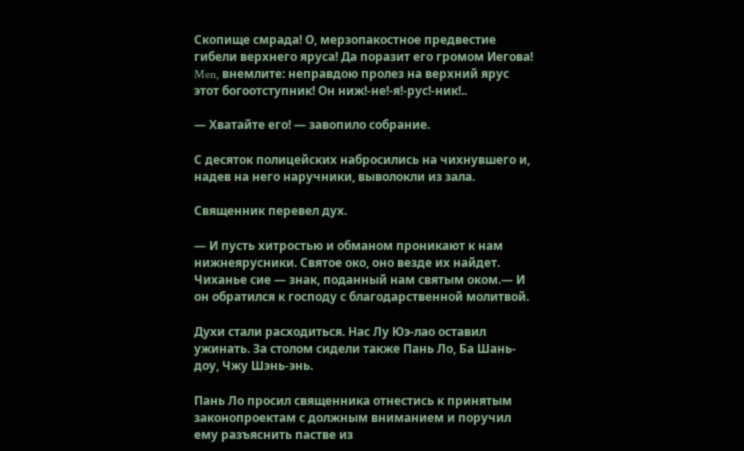Скопище смрада! О, мерзопакостное предвестие гибели верхнего яруса! Да поразит его громом Иегова! Men, внемлите: неправдою пролез на верхний ярус этот богоотступник! Он ниж!-не!-я!-рус!-ник!..

— Хватайте его! — завопило собрание.

С десяток полицейских набросились на чихнувшего и, надев на него наручники, выволокли из зала.

Священник перевел дух.

— И пусть хитростью и обманом проникают к нам нижнеярусники. Святое око, оно везде их найдет. Чиханье сие — знак, поданный нам святым оком.— И он обратился к господу с благодарственной молитвой.

Духи стали расходиться. Нас Лу Юэ-лао оставил ужинать. За столом сидели также Пань Ло, Ба Шань-доу, Чжу Шэнь-энь.

Пань Ло просил священника отнестись к принятым законопроектам с должным вниманием и поручил ему разъяснить пастве из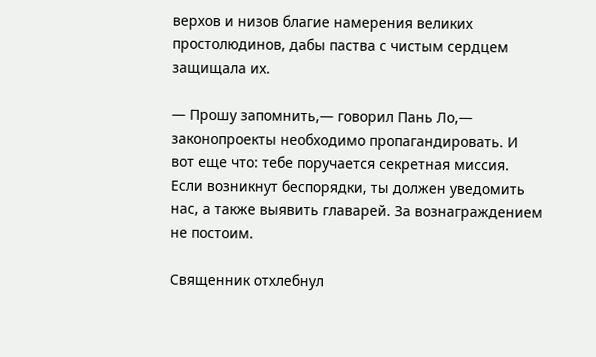верхов и низов благие намерения великих простолюдинов, дабы паства с чистым сердцем защищала их.

— Прошу запомнить,— говорил Пань Ло,— законопроекты необходимо пропагандировать. И вот еще что: тебе поручается секретная миссия. Если возникнут беспорядки, ты должен уведомить нас, а также выявить главарей. За вознаграждением не постоим.

Священник отхлебнул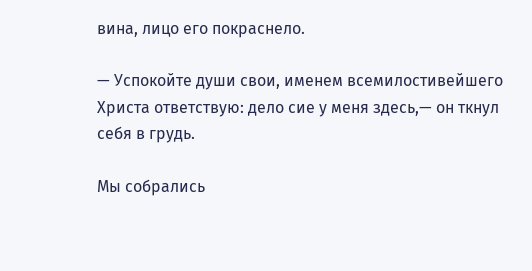вина, лицо его покраснело.

— Успокойте души свои, именем всемилостивейшего Христа ответствую: дело сие у меня здесь,— он ткнул себя в грудь.

Мы собрались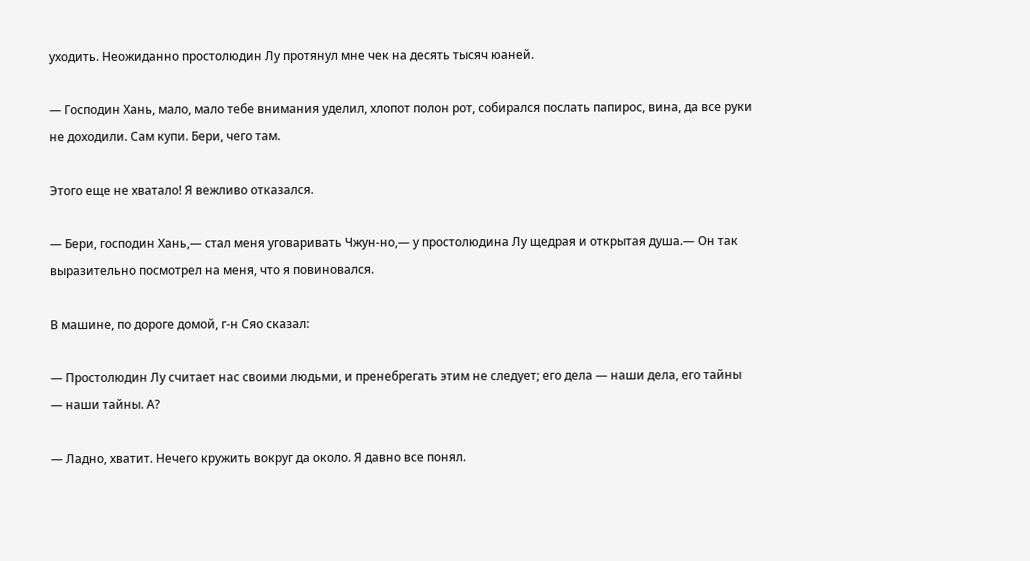уходить. Неожиданно простолюдин Лу протянул мне чек на десять тысяч юаней.

— Господин Хань, мало, мало тебе внимания уделил, хлопот полон рот, собирался послать папирос, вина, да все руки не доходили. Сам купи. Бери, чего там.

Этого еще не хватало! Я вежливо отказался.

— Бери, господин Хань,— стал меня уговаривать Чжун-но,— у простолюдина Лу щедрая и открытая душа.— Он так выразительно посмотрел на меня, что я повиновался.

В машине, по дороге домой, г-н Сяо сказал:

— Простолюдин Лу считает нас своими людьми, и пренебрегать этим не следует; его дела — наши дела, его тайны — наши тайны. А?

— Ладно, хватит. Нечего кружить вокруг да около. Я давно все понял.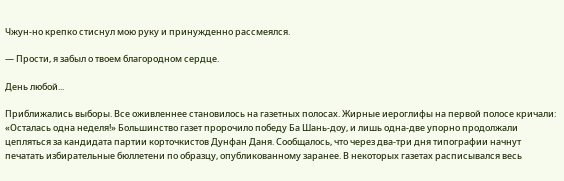Чжун-но крепко стиснул мою руку и принужденно рассмеялся.

— Прости, я забыл о твоем благородном сердце.

День любой...

Приближались выборы. Все оживленнее становилось на газетных полосах. Жирные иероглифы на первой полосе кричали: «Осталась одна неделя!» Большинство газет пророчило победу Ба Шань-доу, и лишь одна-две упорно продолжали цепляться за кандидата партии корточкистов Дунфан Даня. Сообщалось, что через два-три дня типографии начнут печатать избирательные бюллетени по образцу, опубликованному заранее. В некоторых газетах расписывался весь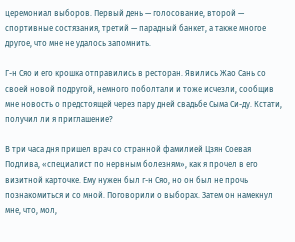церемониал выборов. Первый день — голосование, второй — спортивные состязания, третий — парадный банкет, а также многое другое, что мне не удалось запомнить.

Г-н Сяо и его крошка отправились в ресторан. Явились Жао Сань со своей новой подругой, немного поболтали и тоже исчезли, сообщив мне новость о предстоящей через пару дней свадьбе Сыма Си-ду. Кстати, получил ли я приглашение?

В три часа дня пришел врач со странной фамилией Цзян Соевая Подлива, «специалист по нервным болезням», как я прочел в его визитной карточке. Ему нужен был г-н Сяо, но он был не прочь познакомиться и со мной. Поговорили о выборах. Затем он намекнул мне, что, мол,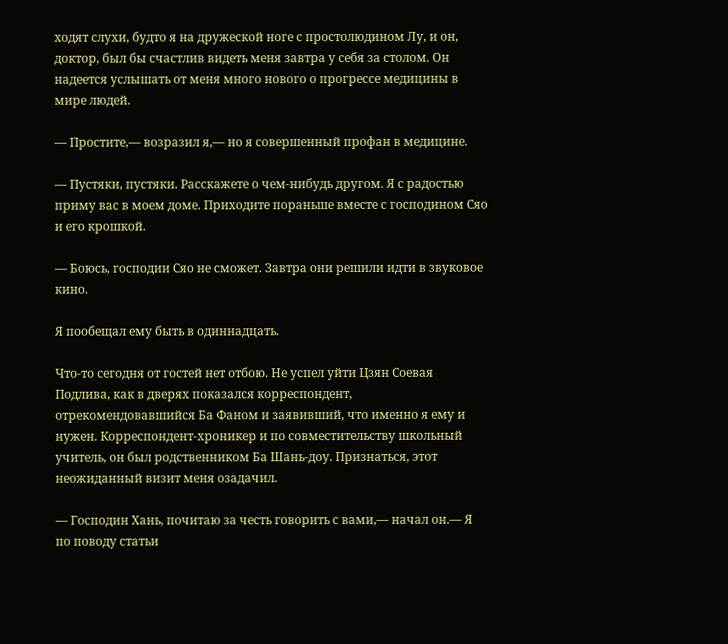ходят слухи, будто я на дружеской ноге с простолюдином Лу, и он, доктор, был бы счастлив видеть меня завтра у себя за столом. Он надеется услышать от меня много нового о прогрессе медицины в мире людей.

— Простите,— возразил я,— но я совершенный профан в медицине.

— Пустяки, пустяки. Расскажете о чем-нибудь другом. Я с радостью приму вас в моем доме. Приходите пораньше вместе с господином Сяо и его крошкой.

— Боюсь, господии Сяо не сможет. Завтра они решили идти в звуковое кино.

Я пообещал ему быть в одиннадцать.

Что-то сегодня от гостей нет отбою. Не успел уйти Цзян Соевая Подлива, как в дверях показался корреспондент, отрекомендовавшийся Ба Фаном и заявивший, что именно я ему и нужен. Корреспондент-хроникер и по совместительству школьный учитель, он был родственником Ба Шань-доу. Признаться, этот неожиданный визит меня озадачил.

— Господин Хань, почитаю за честь говорить с вами,— начал он.— Я по поводу статьи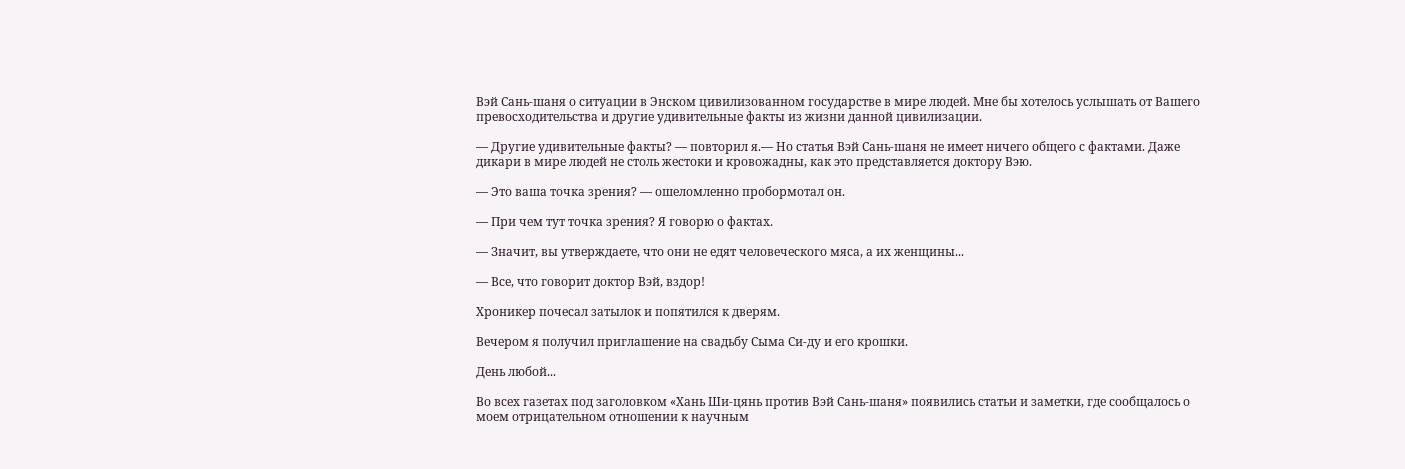Вэй Сань-шаня о ситуации в Энском цивилизованном государстве в мире людей. Мне бы хотелось услышать от Вашего превосходительства и другие удивительные факты из жизни данной цивилизации.

— Другие удивительные факты? — повторил я.— Но статья Вэй Сань-шаня не имеет ничего общего с фактами. Даже дикари в мире людей не столь жестоки и кровожадны, как это представляется доктору Вэю.

— Это ваша точка зрения? — ошеломленно пробормотал он.

— При чем тут точка зрения? Я говорю о фактах.

— Значит, вы утверждаете, что они не едят человеческого мяса, а их женщины...

— Все, что говорит доктор Вэй, вздор!

Хроникер почесал затылок и попятился к дверям.

Вечером я получил приглашение на свадьбу Сыма Си-ду и его крошки.

День любой...

Во всех газетах под заголовком «Хань Ши-цянь против Вэй Сань-шаня» появились статьи и заметки, где сообщалось о моем отрицательном отношении к научным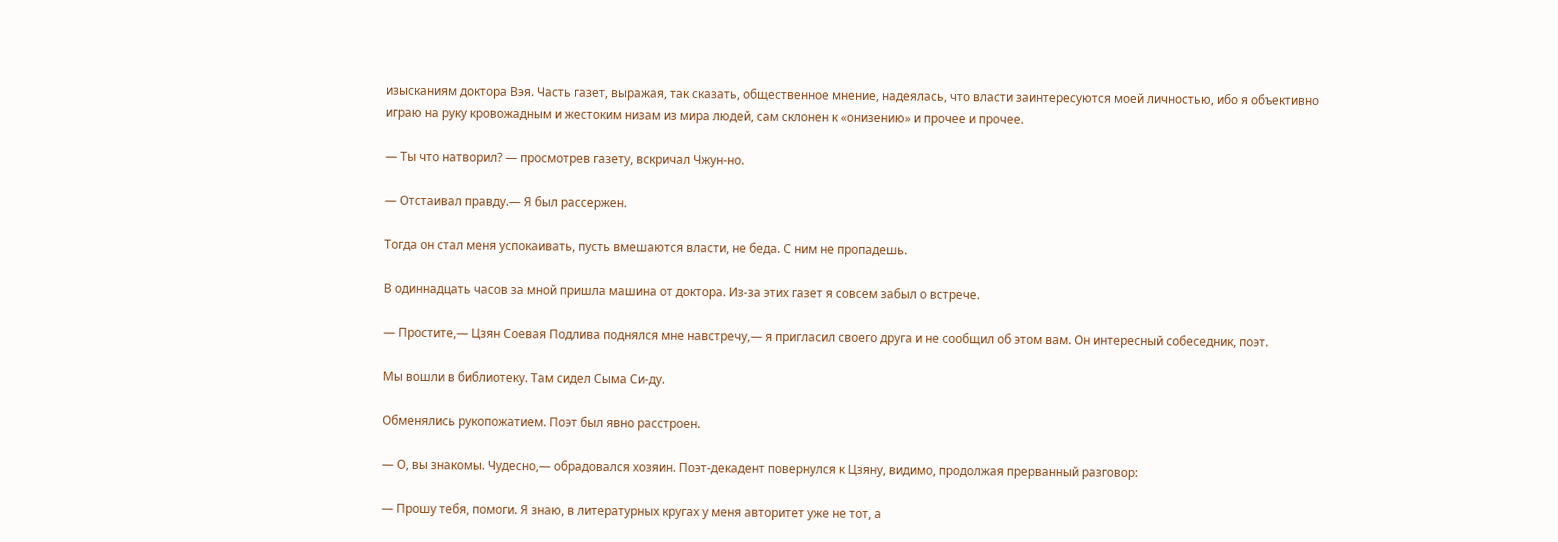изысканиям доктора Вэя. Часть газет, выражая, так сказать, общественное мнение, надеялась, что власти заинтересуются моей личностью, ибо я объективно играю на руку кровожадным и жестоким низам из мира людей, сам склонен к «онизению» и прочее и прочее.

— Ты что натворил? — просмотрев газету, вскричал Чжун-но.

— Отстаивал правду.— Я был рассержен.

Тогда он стал меня успокаивать, пусть вмешаются власти, не беда. С ним не пропадешь.

В одиннадцать часов за мной пришла машина от доктора. Из-за этих газет я совсем забыл о встрече.

— Простите,— Цзян Соевая Подлива поднялся мне навстречу,— я пригласил своего друга и не сообщил об этом вам. Он интересный собеседник, поэт.

Мы вошли в библиотеку. Там сидел Сыма Си-ду.

Обменялись рукопожатием. Поэт был явно расстроен.

— О, вы знакомы. Чудесно,— обрадовался хозяин. Поэт-декадент повернулся к Цзяну, видимо, продолжая прерванный разговор:

— Прошу тебя, помоги. Я знаю, в литературных кругах у меня авторитет уже не тот, а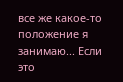все же какое-то положение я занимаю... Если это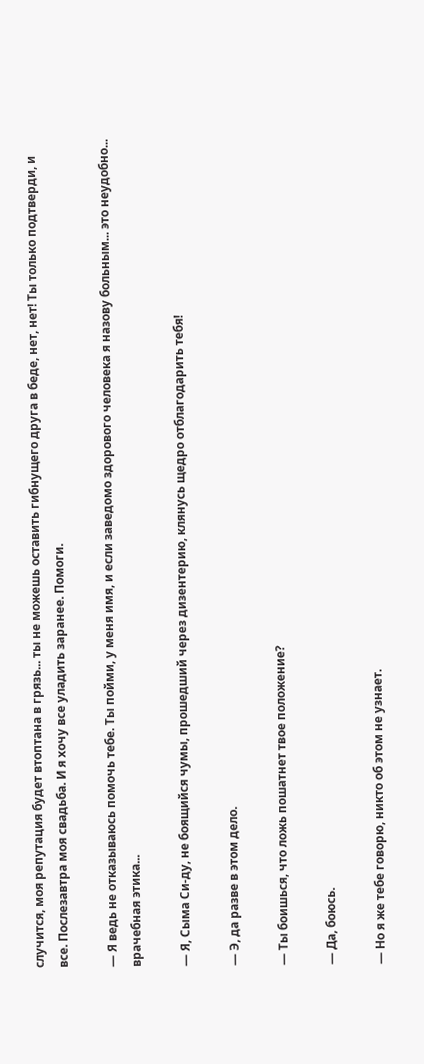случится, моя репутация будет втоптана в грязь... ты не можешь оставить гибнущего друга в беде, нет, нет! Ты только подтверди, и все. Послезавтра моя свадьба. И я хочу все уладить заранее. Помоги.

— Я ведь не отказываюсь помочь тебе. Ты пойми, у меня имя, и если заведомо здорового человека я назову больным... это неудобно... врачебная этика...

— Я, Сыма Си-ду, не боящийся чумы, прошедший через дизентерию, клянусь щедро отблагодарить тебя!

— Э, да разве в этом дело.

— Ты боишься, что ложь пошатнет твое положение?

— Да, боюсь.

— Но я же тебе говорю, никто об этом не узнает.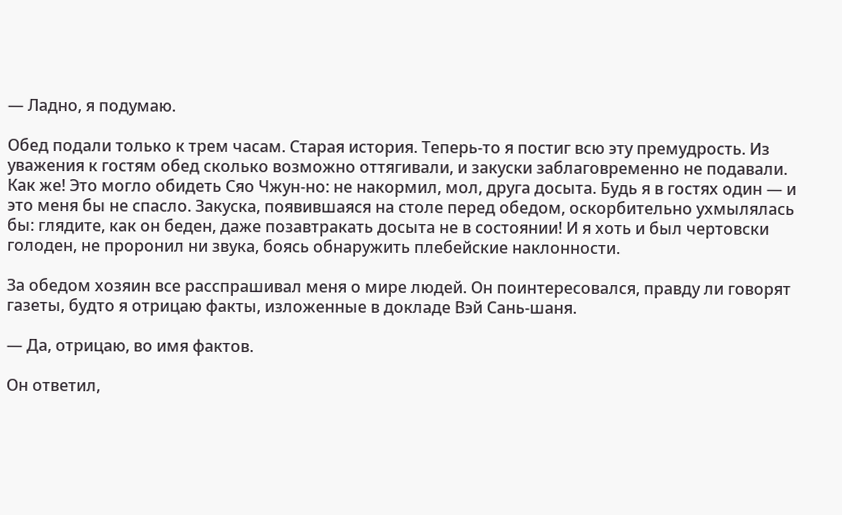— Ладно, я подумаю.

Обед подали только к трем часам. Старая история. Теперь-то я постиг всю эту премудрость. Из уважения к гостям обед сколько возможно оттягивали, и закуски заблаговременно не подавали. Как же! Это могло обидеть Сяо Чжун-но: не накормил, мол, друга досыта. Будь я в гостях один — и это меня бы не спасло. Закуска, появившаяся на столе перед обедом, оскорбительно ухмылялась бы: глядите, как он беден, даже позавтракать досыта не в состоянии! И я хоть и был чертовски голоден, не проронил ни звука, боясь обнаружить плебейские наклонности.

За обедом хозяин все расспрашивал меня о мире людей. Он поинтересовался, правду ли говорят газеты, будто я отрицаю факты, изложенные в докладе Вэй Сань-шаня.

— Да, отрицаю, во имя фактов.

Он ответил,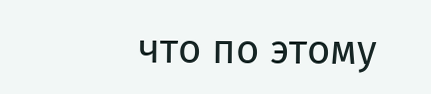что по этому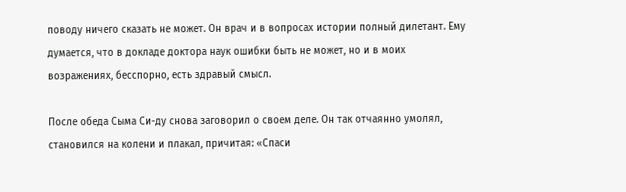поводу ничего сказать не может. Он врач и в вопросах истории полный дилетант. Ему думается, что в докладе доктора наук ошибки быть не может, но и в моих возражениях, бесспорно, есть здравый смысл.

После обеда Сыма Си-ду снова заговорил о своем деле. Он так отчаянно умолял, становился на колени и плакал, причитая: «Спаси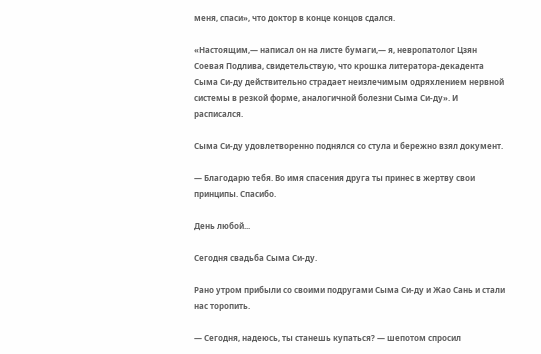меня, спаси», что доктор в конце концов сдался.

«Настоящим,— написал он на листе бумаги,— я, невропатолог Цзян Соевая Подлива, свидетельствую, что крошка литератора-декадента Сыма Си-ду действительно страдает неизлечимым одряхлением нервной системы в резкой форме, аналогичной болезни Сыма Си-ду». И расписался.

Сыма Си-ду удовлетворенно поднялся со стула и бережно взял документ.

— Благодарю тебя. Во имя спасения друга ты принес в жертву свои принципы. Спасибо.

День любой...

Сегодня свадьба Сыма Си-ду.

Рано утром прибыли со своими подругами Сыма Си-ду и Жао Сань и стали нас торопить.

— Сегодня, надеюсь, ты станешь купаться? — шепотом спросил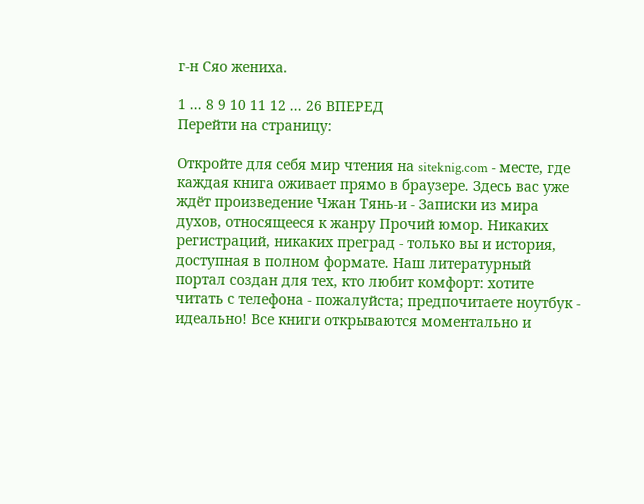г-н Сяо жениха.

1 ... 8 9 10 11 12 ... 26 ВПЕРЕД
Перейти на страницу:

Откройте для себя мир чтения на siteknig.com - месте, где каждая книга оживает прямо в браузере. Здесь вас уже ждёт произведение Чжан Тянь-и - Записки из мира духов, относящееся к жанру Прочий юмор. Никаких регистраций, никаких преград - только вы и история, доступная в полном формате. Наш литературный портал создан для тех, кто любит комфорт: хотите читать с телефона - пожалуйста; предпочитаете ноутбук - идеально! Все книги открываются моментально и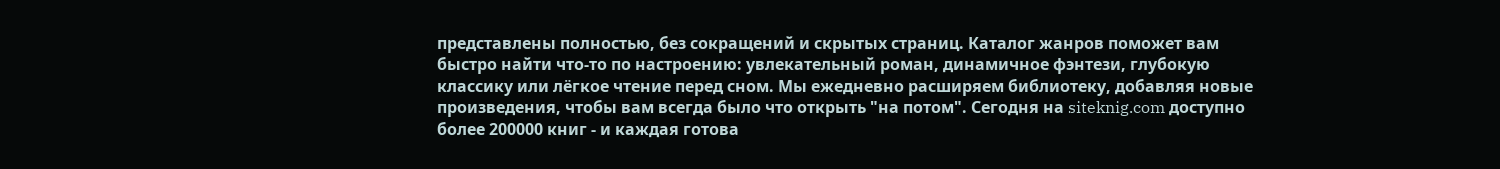представлены полностью, без сокращений и скрытых страниц. Каталог жанров поможет вам быстро найти что-то по настроению: увлекательный роман, динамичное фэнтези, глубокую классику или лёгкое чтение перед сном. Мы ежедневно расширяем библиотеку, добавляя новые произведения, чтобы вам всегда было что открыть "на потом". Сегодня на siteknig.com доступно более 200000 книг - и каждая готова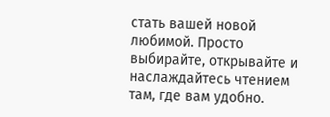стать вашей новой любимой. Просто выбирайте, открывайте и наслаждайтесь чтением там, где вам удобно.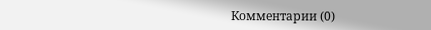Комментарии (0)